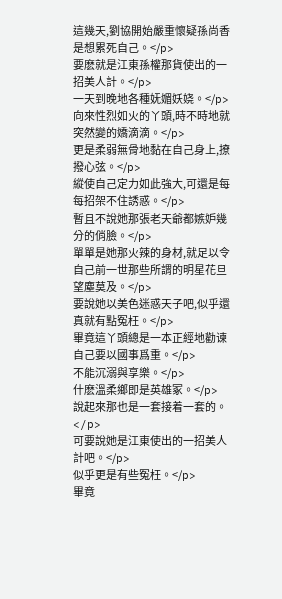這幾天,劉協開始嚴重懷疑孫尚香是想累死自己。</p>
要麽就是江東孫權那貨使出的一招美人計。</p>
一天到晚地各種妩媚妖娆。</p>
向來性烈如火的丫頭,時不時地就突然變的嬌滴滴。</p>
更是柔弱無骨地黏在自己身上,撩撥心弦。</p>
縱使自己定力如此強大,可還是每每招架不住誘惑。</p>
暫且不說她那張老天爺都嫉妒幾分的俏臉。</p>
單單是她那火辣的身材,就足以令自己前一世那些所謂的明星花旦望塵莫及。</p>
要說她以美色迷惑天子吧,似乎還真就有點冤枉。</p>
畢竟這丫頭總是一本正經地勸谏自己要以國事爲重。</p>
不能沉溺與享樂。</p>
什麽溫柔鄉即是英雄冢。</p>
說起來那也是一套接着一套的。</p>
可要說她是江東使出的一招美人計吧。</p>
似乎更是有些冤枉。</p>
畢竟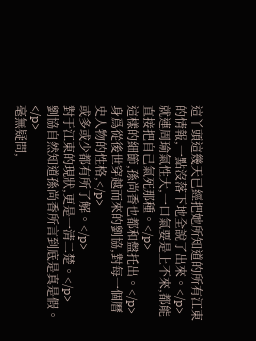這丫頭這幾天已經把她所知道的所有江東的情報,一點沒落下地全說了出來。</p>
就連周瑜氣性大,一口氣要是上不來,都能直接把自己氣死那種。</p>
這樣的細節,孫尚香也都和盤托出。</p>
身爲從後世穿越而來的劉協,對每一個曆史人物的性格,</p>
或多或少都有所了解。</p>
對于江東的現狀,更是一清二楚。</p>
劉協自然知道孫尚香所言到底是真是假。</p>
毫無疑問,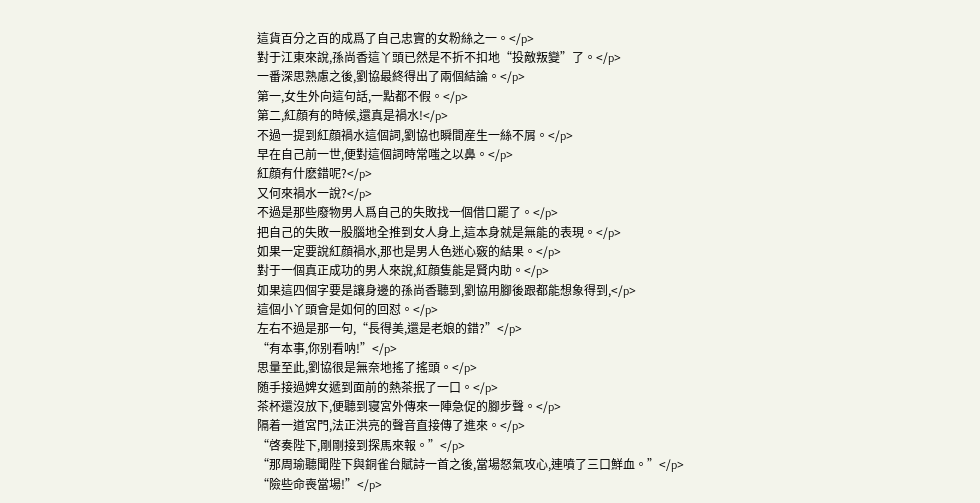這貨百分之百的成爲了自己忠實的女粉絲之一。</p>
對于江東來說,孫尚香這丫頭已然是不折不扣地“投敵叛變”了。</p>
一番深思熟慮之後,劉協最終得出了兩個結論。</p>
第一,女生外向這句話,一點都不假。</p>
第二,紅顔有的時候,還真是禍水!</p>
不過一提到紅顔禍水這個詞,劉協也瞬間産生一絲不屑。</p>
早在自己前一世,便對這個詞時常嗤之以鼻。</p>
紅顔有什麽錯呢?</p>
又何來禍水一說?</p>
不過是那些廢物男人爲自己的失敗找一個借口罷了。</p>
把自己的失敗一股腦地全推到女人身上,這本身就是無能的表現。</p>
如果一定要說紅顔禍水,那也是男人色迷心竅的結果。</p>
對于一個真正成功的男人來說,紅顔隻能是賢内助。</p>
如果這四個字要是讓身邊的孫尚香聽到,劉協用腳後跟都能想象得到,</p>
這個小丫頭會是如何的回怼。</p>
左右不過是那一句,“長得美,還是老娘的錯?”</p>
“有本事,你别看呐!”</p>
思量至此,劉協很是無奈地搖了搖頭。</p>
随手接過婢女遞到面前的熱茶抿了一口。</p>
茶杯還沒放下,便聽到寝宮外傳來一陣急促的腳步聲。</p>
隔着一道宮門,法正洪亮的聲音直接傳了進來。</p>
“啓奏陛下,剛剛接到探馬來報。”</p>
“那周瑜聽聞陛下與銅雀台賦詩一首之後,當場怒氣攻心,連噴了三口鮮血。”</p>
“險些命喪當場!”</p>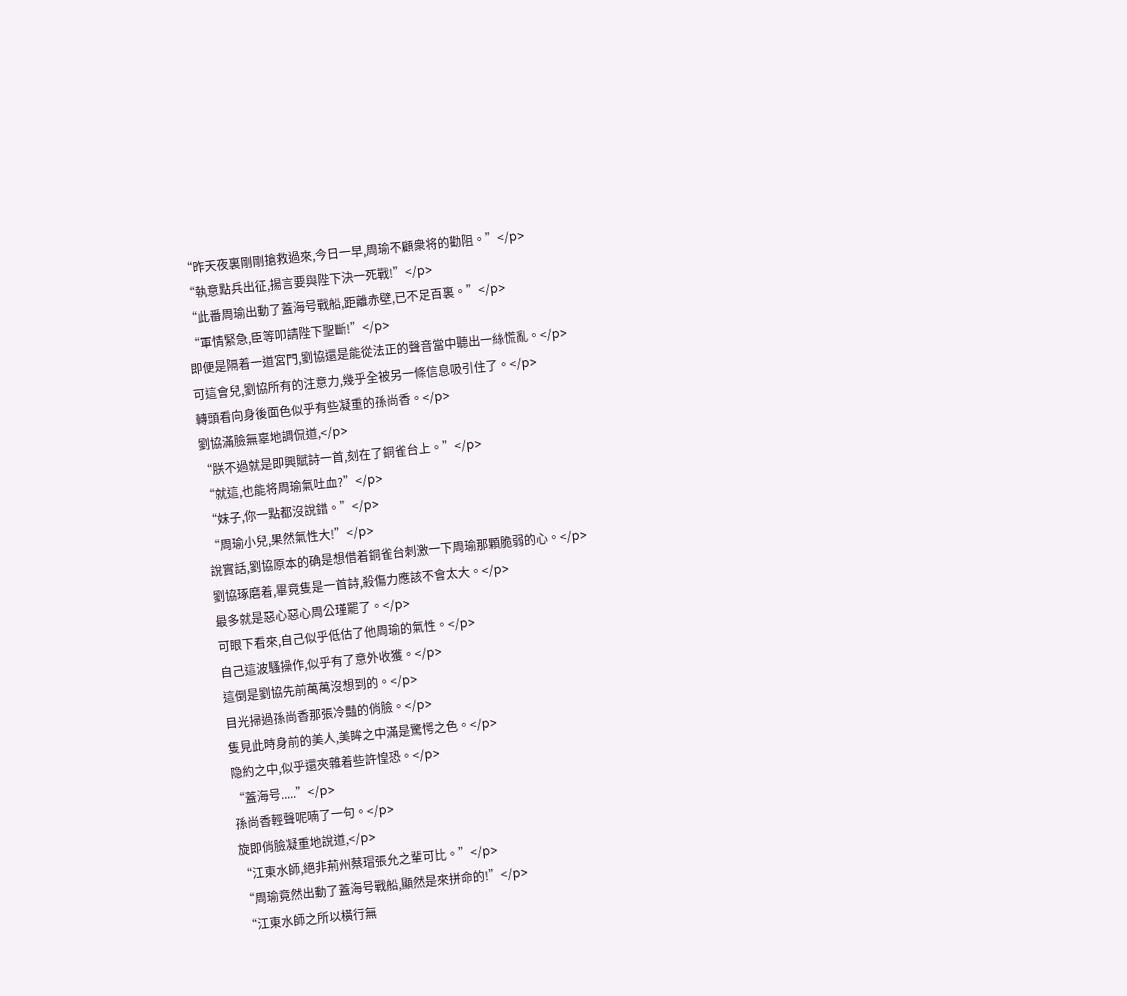“昨天夜裏剛剛搶救過來,今日一早,周瑜不顧衆将的勸阻。”</p>
“執意點兵出征,揚言要與陛下決一死戰!”</p>
“此番周瑜出動了蓋海号戰船,距離赤壁,已不足百裏。”</p>
“軍情緊急,臣等叩請陛下聖斷!”</p>
即便是隔着一道宮門,劉協還是能從法正的聲音當中聽出一絲慌亂。</p>
可這會兒,劉協所有的注意力,幾乎全被另一條信息吸引住了。</p>
轉頭看向身後面色似乎有些凝重的孫尚香。</p>
劉協滿臉無辜地調侃道,</p>
“朕不過就是即興賦詩一首,刻在了銅雀台上。”</p>
“就這,也能将周瑜氣吐血?”</p>
“妹子,你一點都沒說錯。”</p>
“周瑜小兒,果然氣性大!”</p>
說實話,劉協原本的确是想借着銅雀台刺激一下周瑜那顆脆弱的心。</p>
劉協琢磨着,畢竟隻是一首詩,殺傷力應該不會太大。</p>
最多就是惡心惡心周公瑾罷了。</p>
可眼下看來,自己似乎低估了他周瑜的氣性。</p>
自己這波騷操作,似乎有了意外收獲。</p>
這倒是劉協先前萬萬沒想到的。</p>
目光掃過孫尚香那張冷豔的俏臉。</p>
隻見此時身前的美人,美眸之中滿是驚愕之色。</p>
隐約之中,似乎還夾雜着些許惶恐。</p>
“蓋海号.....”</p>
孫尚香輕聲呢喃了一句。</p>
旋即俏臉凝重地說道,</p>
“江東水師,絕非荊州蔡瑁張允之輩可比。”</p>
“周瑜竟然出動了蓋海号戰船,顯然是來拼命的!”</p>
“江東水師之所以橫行無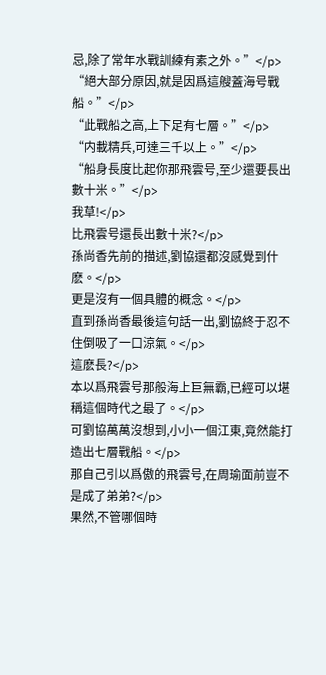忌,除了常年水戰訓練有素之外。”</p>
“絕大部分原因,就是因爲這艘蓋海号戰船。”</p>
“此戰船之高,上下足有七層。”</p>
“内載精兵,可達三千以上。”</p>
“船身長度比起你那飛雲号,至少還要長出數十米。”</p>
我草!</p>
比飛雲号還長出數十米?</p>
孫尚香先前的描述,劉協還都沒感覺到什麽。</p>
更是沒有一個具體的概念。</p>
直到孫尚香最後這句話一出,劉協終于忍不住倒吸了一口涼氣。</p>
這麽長?</p>
本以爲飛雲号那般海上巨無霸,已經可以堪稱這個時代之最了。</p>
可劉協萬萬沒想到,小小一個江東,竟然能打造出七層戰船。</p>
那自己引以爲傲的飛雲号,在周瑜面前豈不是成了弟弟?</p>
果然,不管哪個時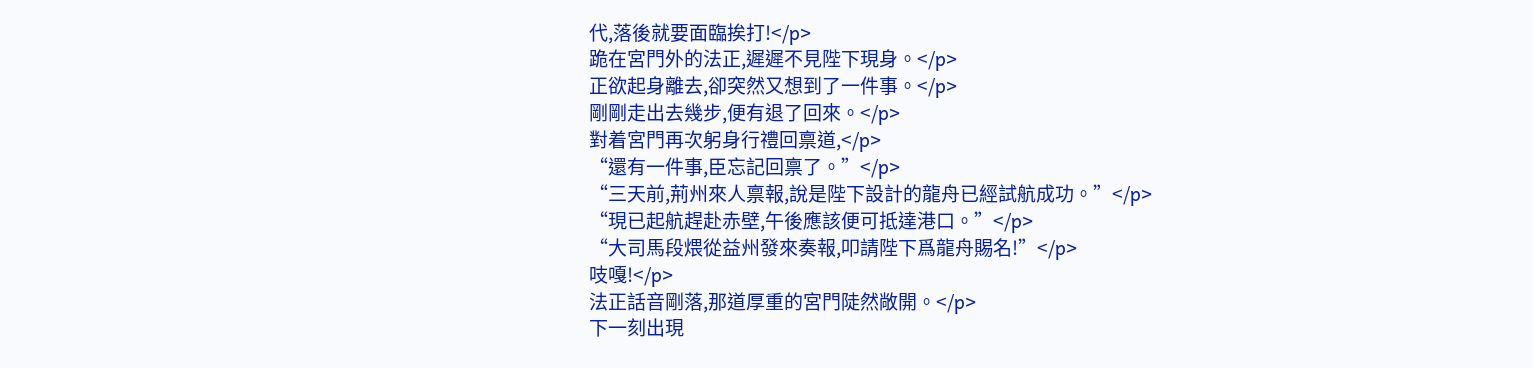代,落後就要面臨挨打!</p>
跪在宮門外的法正,遲遲不見陛下現身。</p>
正欲起身離去,卻突然又想到了一件事。</p>
剛剛走出去幾步,便有退了回來。</p>
對着宮門再次躬身行禮回禀道,</p>
“還有一件事,臣忘記回禀了。”</p>
“三天前,荊州來人禀報,說是陛下設計的龍舟已經試航成功。”</p>
“現已起航趕赴赤壁,午後應該便可抵達港口。”</p>
“大司馬段煨從益州發來奏報,叩請陛下爲龍舟賜名!”</p>
吱嘎!</p>
法正話音剛落,那道厚重的宮門陡然敞開。</p>
下一刻出現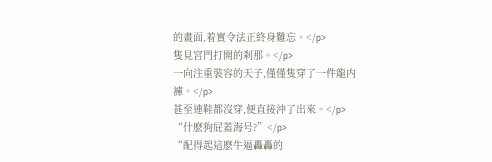的畫面,着實令法正終身難忘。</p>
隻見宮門打開的刹那。</p>
一向注重裝容的天子,僅僅隻穿了一件龍内褲。</p>
甚至連鞋都沒穿,便直接沖了出來。</p>
“什麽狗屁蓋海号?”</p>
“配得起這麽牛逼轟轟的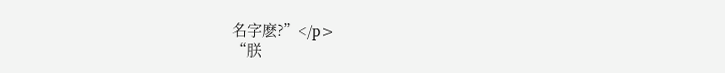名字麽?”</p>
“朕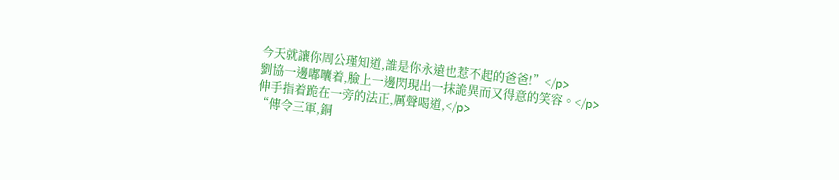今天就讓你周公瑾知道,誰是你永遠也惹不起的爸爸!”</p>
劉協一邊嘟囔着,臉上一邊閃現出一抹詭異而又得意的笑容。</p>
伸手指着跪在一旁的法正,厲聲喝道,</p>
“傳令三軍,銅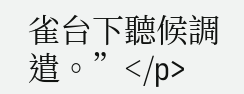雀台下聽候調遣。”</p>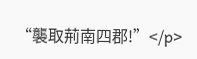“襲取荊南四郡!”</p>